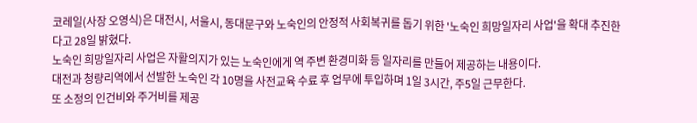코레일(사장 오영식)은 대전시, 서울시, 동대문구와 노숙인의 안정적 사회복귀를 돕기 위한 '노숙인 희망일자리 사업'을 확대 추진한다고 28일 밝혔다.
노숙인 희망일자리 사업은 자활의지가 있는 노숙인에게 역 주변 환경미화 등 일자리를 만들어 제공하는 내용이다.
대전과 청량리역에서 선발한 노숙인 각 10명을 사전교육 수료 후 업무에 투입하며 1일 3시간, 주5일 근무한다.
또 소정의 인건비와 주거비를 제공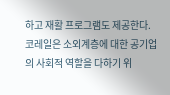하고 재활 프로그램도 제공한다.
코레일은 소외계층에 대한 공기업의 사회적 역할을 다하기 위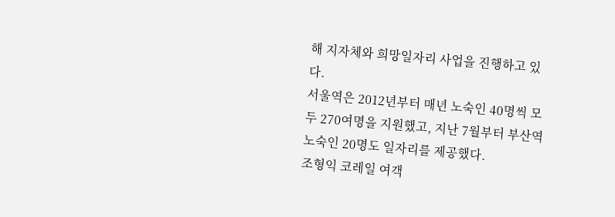해 지자체와 희망일자리 사업을 진행하고 있다.
서울역은 2012년부터 매년 노숙인 40명씩 모두 270여명을 지원했고, 지난 7월부터 부산역 노숙인 20명도 일자리를 제공했다.
조형익 코레일 여객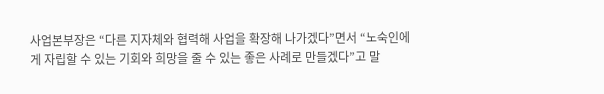사업본부장은 “다른 지자체와 협력해 사업을 확장해 나가겠다”면서 “노숙인에게 자립할 수 있는 기회와 희망을 줄 수 있는 좋은 사례로 만들겠다”고 말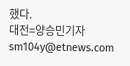했다.
대전=양승민기자 sm104y@etnews.com